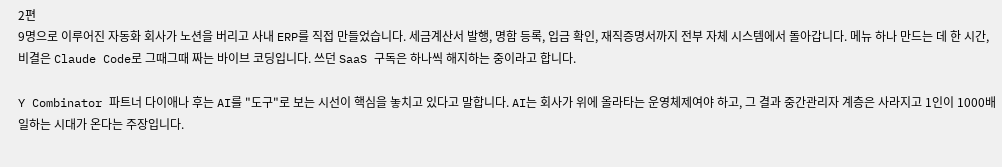2편
9명으로 이루어진 자동화 회사가 노션을 버리고 사내 ERP를 직접 만들었습니다. 세금계산서 발행, 명함 등록, 입금 확인, 재직증명서까지 전부 자체 시스템에서 돌아갑니다. 메뉴 하나 만드는 데 한 시간, 비결은 Claude Code로 그때그때 짜는 바이브 코딩입니다. 쓰던 SaaS 구독은 하나씩 해지하는 중이라고 합니다.

Y Combinator 파트너 다이애나 후는 AI를 "도구"로 보는 시선이 핵심을 놓치고 있다고 말합니다. AI는 회사가 위에 올라타는 운영체제여야 하고, 그 결과 중간관리자 계층은 사라지고 1인이 1000배 일하는 시대가 온다는 주장입니다.